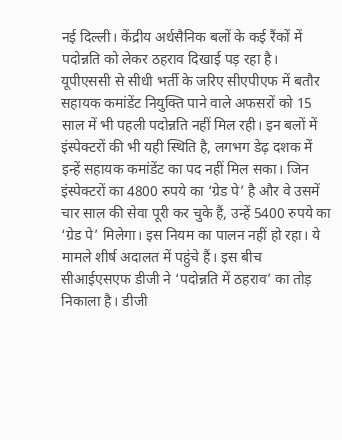नई दिल्ली। केंद्रीय अर्धसैनिक बलों के कई रैंकों में पदोन्नति को लेकर ठहराव दिखाई पड़ रहा है। यूपीएससी से सीधी भर्ती के जरिए सीएपीएफ में बतौर सहायक कमांडेंट नियुक्ति पाने वाले अफसरों को 15 साल में भी पहली पदोन्नति नहीं मिल रही। इन बलों में इंस्पेक्टरों की भी यही स्थिति है, लगभग डेढ़ दशक में इन्हें सहायक कमांडेंट का पद नहीं मिल सका। जिन इंस्पेक्टरों का 4800 रुपये का ‘ग्रेड पे’ है और वे उसमें चार साल की सेवा पूरी कर चुके हैं, उन्हें 5400 रुपये का ‘ग्रेड पे’ मिलेगा। इस नियम का पालन नहीं हो रहा। ये मामले शीर्ष अदालत में पहुंचे हैं। इस बीच सीआईएसएफ डीजी ने ‘पदोन्नति में ठहराव’ का तोड़ निकाला है। डीजी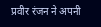प्रवीर रंजन ने अपनी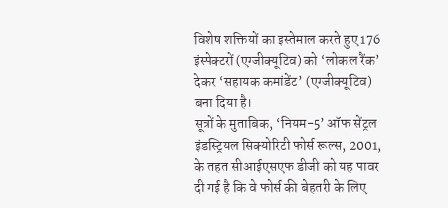विशेष शक्तियों का इस्तेमाल करते हुए 176 इंस्पेक्टरों (एग्जीक्यूटिव) को ‘लोकल रैंक’ देकर ‘सहायक कमांडेंट’ (एग्जीक्यूटिव) बना दिया है।
सूत्रों के मुताबिक, ‘नियम-5’ ऑफ सेंट्रल इंडस्ट्रियल सिक्योरिटी फोर्स रूल्स, 2001, के तहत सीआईएसएफ डीजी को यह पावर दी गई है कि वे फोर्स की बेहतरी के लिए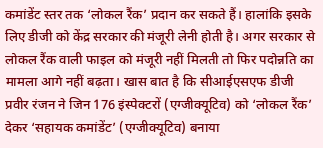कमांडेंट स्तर तक ‘लोकल रैंक’ प्रदान कर सकते हैं। हालांकि इसके लिए डीजी को केंद्र सरकार की मंजूरी लेनी होती है। अगर सरकार से लोकल रैंक वाली फाइल को मंजूरी नहीं मिलती तो फिर पदोन्नति का मामला आगे नहीं बढ़ता। खास बात है कि सीआईएसएफ डीजी प्रवीर रंजन ने जिन 176 इंस्पेक्टरों (एग्जीक्यूटिव) को ‘लोकल रैंक’ देकर ‘सहायक कमांडेंट’ (एग्जीक्यूटिव) बनाया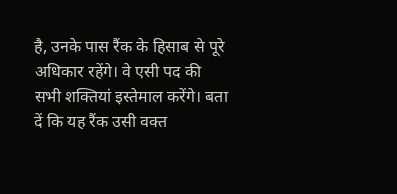है, उनके पास रैंक के हिसाब से पूरे अधिकार रहेंगे। वे एसी पद की सभी शक्तियां इस्तेमाल करेंगे। बता दें कि यह रैंक उसी वक्त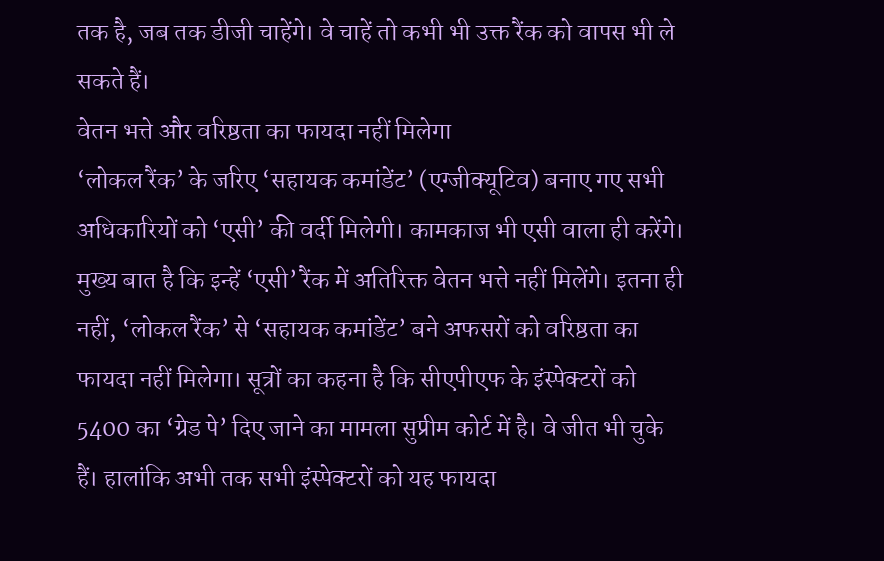तक है, जब तक डीजी चाहेंगे। वे चाहें तो कभी भी उक्त रैंक को वापस भी ले सकते हैं।
वेतन भत्ते और वरिष्ठता का फायदा नहीं मिलेगा
‘लोकल रैंक’ के जरिए ‘सहायक कमांडेंट’ (एग्जीक्यूटिव) बनाए गए सभी अधिकारियों को ‘एसी’ की वर्दी मिलेगी। कामकाज भी एसी वाला ही करेंगे। मुख्य बात है कि इन्हें ‘एसी’ रैंक में अतिरिक्त वेतन भत्ते नहीं मिलेंगे। इतना ही नहीं, ‘लोकल रैंक’ से ‘सहायक कमांडेंट’ बने अफसरों को वरिष्ठता का फायदा नहीं मिलेगा। सूत्रों का कहना है कि सीएपीएफ के इंस्पेक्टरों को 5400 का ‘ग्रेड पे’ दिए जाने का मामला सुप्रीम कोर्ट में है। वे जीत भी चुके हैं। हालांकि अभी तक सभी इंस्पेक्टरों को यह फायदा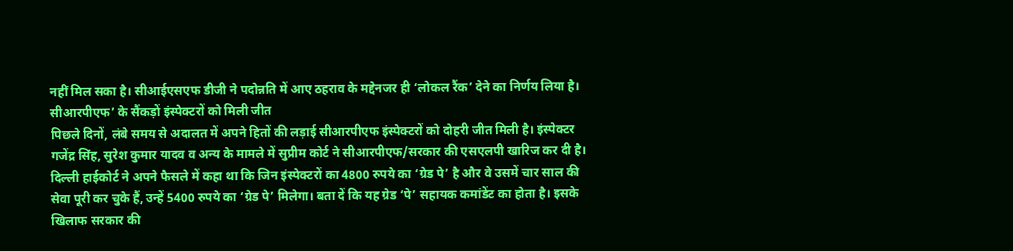नहीं मिल सका है। सीआईएसएफ डीजी ने पदोन्नति में आए ठहराव के मद्देनजर ही ‘लोकल रैंक’ देने का निर्णय लिया है।
सीआरपीएफ’ के सैंकड़ों इंस्पेक्टरों को मिली जीत
पिछले दिनों, लंबे समय से अदालत में अपने हितों की लड़ाई सीआरपीएफ इंस्पेक्टरों को दोहरी जीत मिली है। इंस्पेक्टर गजेंद्र सिंह, सुरेश कुमार यादव व अन्य के मामले में सुप्रीम कोर्ट ने सीआरपीएफ/सरकार की एसएलपी खारिज कर दी है। दिल्ली हाईकोर्ट ने अपने फैसले में कहा था कि जिन इंस्पेक्टरों का 4800 रुपये का ‘ग्रेड पे’ है और वे उसमें चार साल की सेवा पूरी कर चुके हैं, उन्हें 5400 रुपये का ‘ग्रेड पे’ मिलेगा। बता दें कि यह ग्रेड ‘पे’ सहायक कमांडेंट का होता है। इसके खिलाफ सरकार की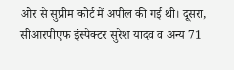ओर से सुप्रीम कोर्ट में अपील की गई थी। दूसरा, सीआरपीएफ इंस्पेक्टर सुरेश यादव व अन्य 71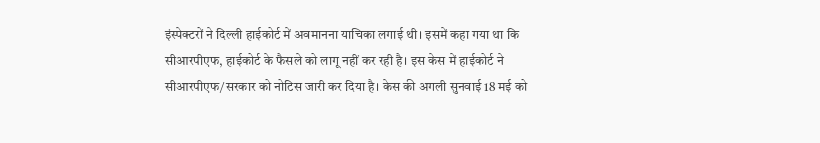इंस्पेक्टरों ने दिल्ली हाईकोर्ट में अवमानना याचिका लगाई थी। इसमें कहा गया था कि सीआरपीएफ, हाईकोर्ट के फैसले को लागू नहीं कर रही है। इस केस में हाईकोर्ट ने सीआरपीएफ/सरकार को नोटिस जारी कर दिया है। केस की अगली सुनवाई 18 मई को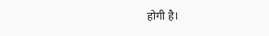होगी है।